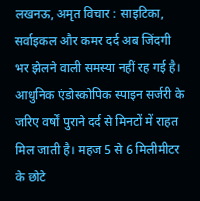लखनऊ, अमृत विचार : साइटिका, सर्वाइकल और कमर दर्द अब जिंदगी भर झेलने वाली समस्या नहीं रह गई है। आधुनिक एंडोस्कोपिक स्पाइन सर्जरी के जरिए वर्षों पुराने दर्द से मिनटों में राहत मिल जाती है। महज 5 से 6 मिलीमीटर के छोटे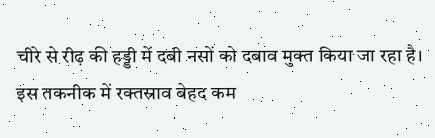चीरे से रीढ़ की हड्डी में दबी नसों को दबाव मुक्त किया जा रहा है। इस तकनीक में रक्तस्राव बेहद कम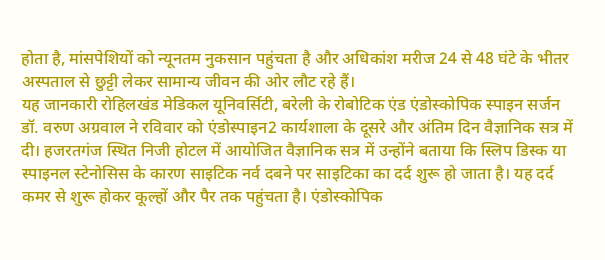होता है, मांसपेशियों को न्यूनतम नुकसान पहुंचता है और अधिकांश मरीज 24 से 48 घंटे के भीतर अस्पताल से छुट्टी लेकर सामान्य जीवन की ओर लौट रहे हैं।
यह जानकारी रोहिलखंड मेडिकल यूनिवर्सिटी, बरेली के रोबोटिक एंड एंडोस्कोपिक स्पाइन सर्जन डॉ. वरुण अग्रवाल ने रविवार को एंडोस्पाइन2 कार्यशाला के दूसरे और अंतिम दिन वैज्ञानिक सत्र में दी। हजरतगंज स्थित निजी होटल में आयोजित वैज्ञानिक सत्र में उन्होंने बताया कि स्लिप डिस्क या स्पाइनल स्टेनोसिस के कारण साइटिक नर्व दबने पर साइटिका का दर्द शुरू हो जाता है। यह दर्द कमर से शुरू होकर कूल्हों और पैर तक पहुंचता है। एंडोस्कोपिक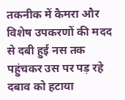तकनीक में कैमरा और विशेष उपकरणों की मदद से दबी हुई नस तक पहुंचकर उस पर पड़ रहे दबाव को हटाया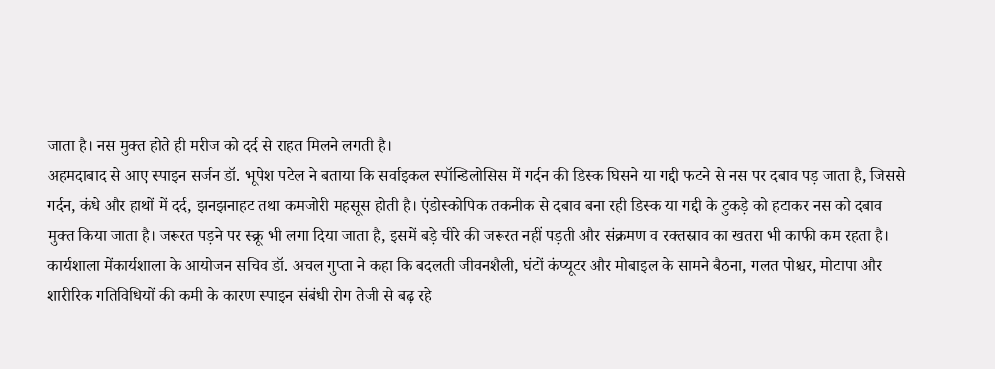जाता है। नस मुक्त होते ही मरीज को दर्द से राहत मिलने लगती है।
अहमदाबाद से आए स्पाइन सर्जन डॉ. भूपेश पटेल ने बताया कि सर्वाइकल स्पॉन्डिलोसिस में गर्दन की डिस्क घिसने या गद्दी फटने से नस पर दबाव पड़ जाता है, जिससे गर्दन, कंधे और हाथों में दर्द, झनझनाहट तथा कमजोरी महसूस होती है। एंडोस्कोपिक तकनीक से दबाव बना रही डिस्क या गद्दी के टुकड़े को हटाकर नस को दबाव मुक्त किया जाता है। जरूरत पड़ने पर स्क्रू भी लगा दिया जाता है, इसमें बड़े चीरे की जरूरत नहीं पड़ती और संक्रमण व रक्तस्राव का खतरा भी काफी कम रहता है।
कार्यशाला मेंकार्यशाला के आयोजन सचिव डॉ. अचल गुप्ता ने कहा कि बदलती जीवनशैली, घंटों कंप्यूटर और मोबाइल के सामने बैठना, गलत पोश्चर, मोटापा और शारीरिक गतिविधियों की कमी के कारण स्पाइन संबंधी रोग तेजी से बढ़ रहे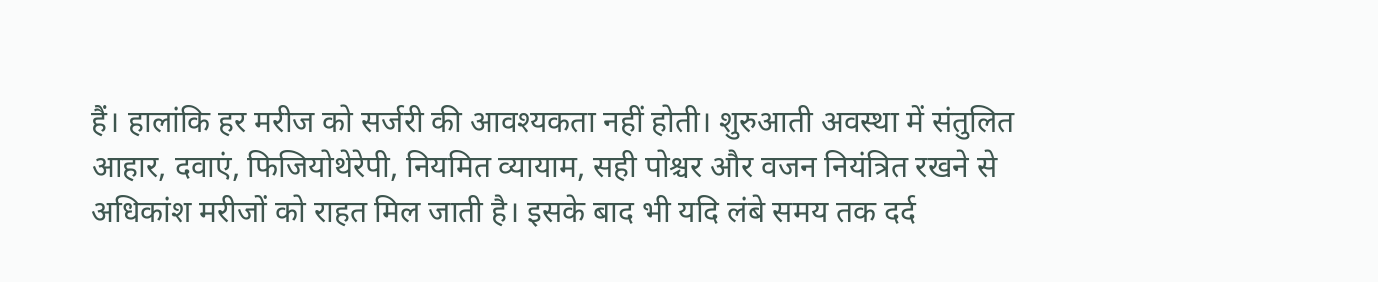हैं। हालांकि हर मरीज को सर्जरी की आवश्यकता नहीं होती। शुरुआती अवस्था में संतुलित आहार, दवाएं, फिजियोथेरेपी, नियमित व्यायाम, सही पोश्चर और वजन नियंत्रित रखने से अधिकांश मरीजों को राहत मिल जाती है। इसके बाद भी यदि लंबे समय तक दर्द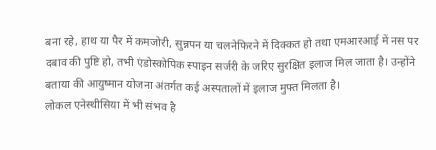बना रहे, हाथ या पैर में कमजोरी, सुन्नपन या चलनेफिरने में दिक्कत हो तथा एमआरआई में नस पर दबाव की पुष्टि हो, तभी एंडोस्कोपिक स्पाइन सर्जरी के जरिए सुरक्षित इलाज मिल जाता है। उन्होंने बताया की आयुष्मान योजना अंतर्गत कई अस्पतालों में इलाज मुफ्त मिलता है।
लोकल एनेस्थीसिया में भी संभव है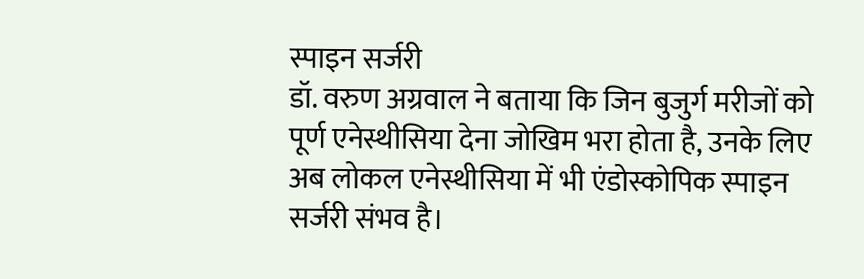स्पाइन सर्जरी
डॉ. वरुण अग्रवाल ने बताया कि जिन बुजुर्ग मरीजों को पूर्ण एनेस्थीसिया देना जोखिम भरा होता है, उनके लिए अब लोकल एनेस्थीसिया में भी एंडोस्कोपिक स्पाइन सर्जरी संभव है।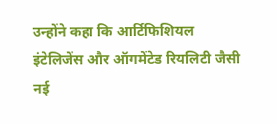उन्होंने कहा कि आर्टिफिशियल इंटेलिजेंस और ऑगमेंटेड रियलिटी जैसी नई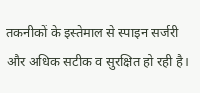तकनीकों के इस्तेमाल से स्पाइन सर्जरी और अधिक सटीक व सुरक्षित हो रही है।